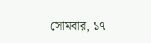সোমবার, ১৭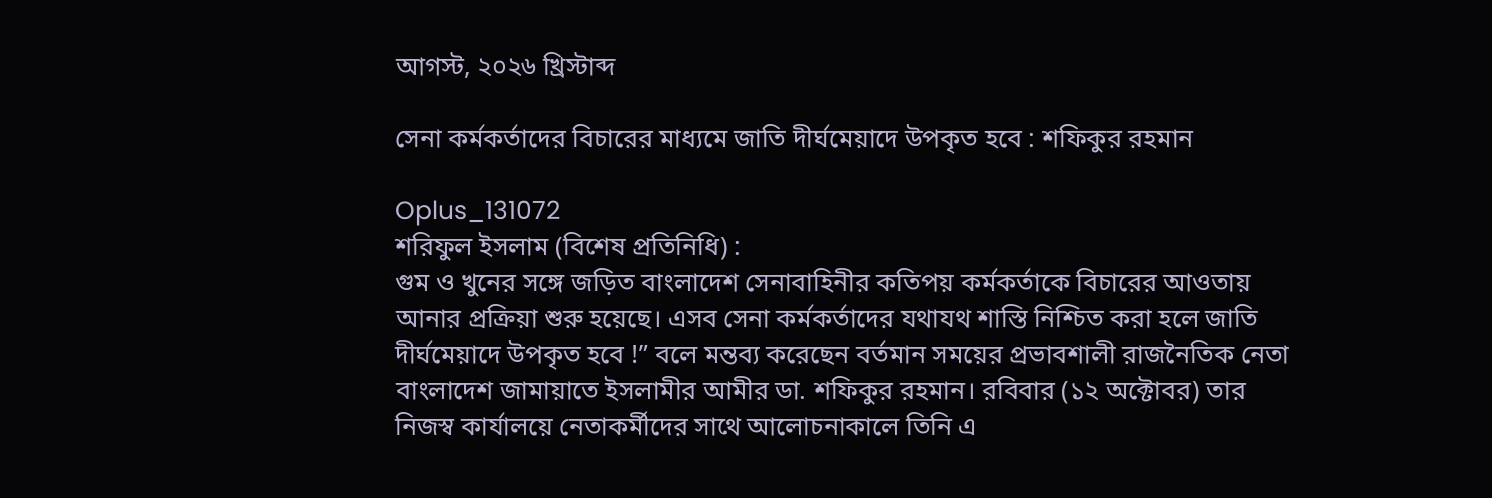আগস্ট, ২০২৬ খ্রিস্টাব্দ

সেনা কর্মকর্তাদের বিচারের মাধ্যমে জাতি দীর্ঘমেয়াদে উপকৃত হবে : শফিকুর রহমান

Oplus_131072
শরিফুল ইসলাম (বিশেষ প্রতিনিধি) :
গুম ও খুনের সঙ্গে জড়িত বাংলাদেশ সেনাবাহিনীর কতিপয় কর্মকর্তাকে বিচারের আওতায় আনার প্রক্রিয়া শুরু হয়েছে। এসব সেনা কর্মকর্তাদের যথাযথ শাস্তি নিশ্চিত করা হলে জাতি দীর্ঘমেয়াদে উপকৃত হবে !” বলে মন্তব্য করেছেন বর্তমান সময়ের প্রভাবশালী রাজনৈতিক নেতা বাংলাদেশ জামায়াতে ইসলামীর আমীর ডা. শফিকুর রহমান। রবিবার (১২ অক্টোবর) তার নিজস্ব কার্যালয়ে নেতাকর্মীদের সাথে আলোচনাকালে তিনি এ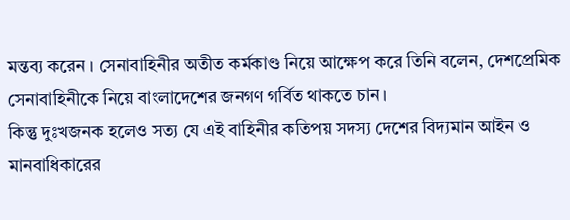মন্তব্য করেন । সেনাবাহিনীর অতীত কর্মকাণ্ড নিয়ে আক্ষেপ করে তিনি বলেন, দেশপ্রেমিক সেনাবাহিনীকে নিয়ে বাংলাদেশের জনগণ গর্বিত থাকতে চান।
কিন্তু দুঃখজনক হলেও সত্য যে এই বাহিনীর কতিপয় সদস্য দেশের বিদ্যমান আইন ও মানবাধিকারের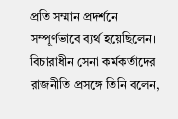প্রতি সম্মান প্রদর্শনে সম্পূর্ণভাবে ব্যর্থ হয়েছিলেন।  বিচারাধীন সেনা কর্মকর্তাদের রাজনীতি প্রসঙ্গে তিনি বলেন,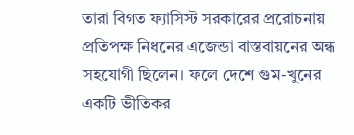তারা বিগত ফ্যাসিস্ট সরকারের প্ররোচনায় প্রতিপক্ষ নিধনের এজেন্ডা বাস্তবায়নের অন্ধ সহযোগী ছিলেন। ফলে দেশে গুম-খুনের একটি ভীতিকর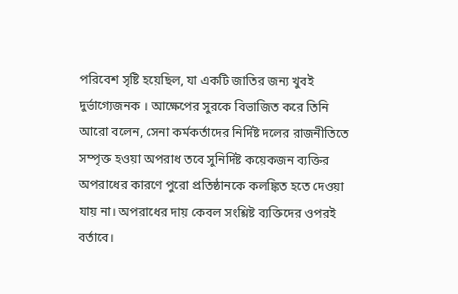পরিবেশ সৃষ্টি হয়েছিল, যা একটি জাতির জন্য খুবই দুর্ভাগ্যেজনক । আক্ষেপের সুরকে বিভাজিত করে তিনি আরো বলেন, সেনা কর্মকর্তাদের নির্দিষ্ট দলের রাজনীতিতে সম্পৃক্ত হওয়া অপরাধ তবে সুনির্দিষ্ট কয়েকজন ব্যক্তির অপরাধের কারণে পুরো প্রতিষ্ঠানকে কলঙ্কিত হতে দেওয়া যায় না। অপরাধের দায় কেবল সংশ্লিষ্ট ব্যক্তিদের ওপরই বর্তাবে।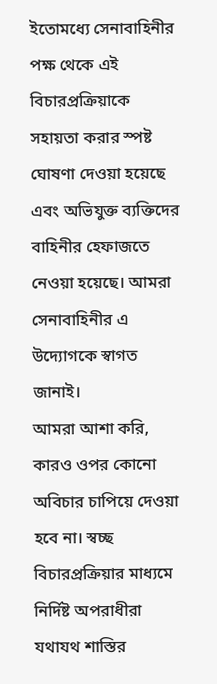ইতোমধ্যে সেনাবাহিনীর পক্ষ থেকে এই বিচারপ্রক্রিয়াকে সহায়তা করার স্পষ্ট ঘোষণা দেওয়া হয়েছে এবং অভিযুক্ত ব্যক্তিদের বাহিনীর হেফাজতে নেওয়া হয়েছে। আমরা সেনাবাহিনীর এ উদ্যোগকে স্বাগত জানাই।
আমরা আশা করি, কারও ওপর কোনো অবিচার চাপিয়ে দেওয়া হবে না। স্বচ্ছ বিচারপ্রক্রিয়ার মাধ্যমে নির্দিষ্ট অপরাধীরা যথাযথ শাস্তির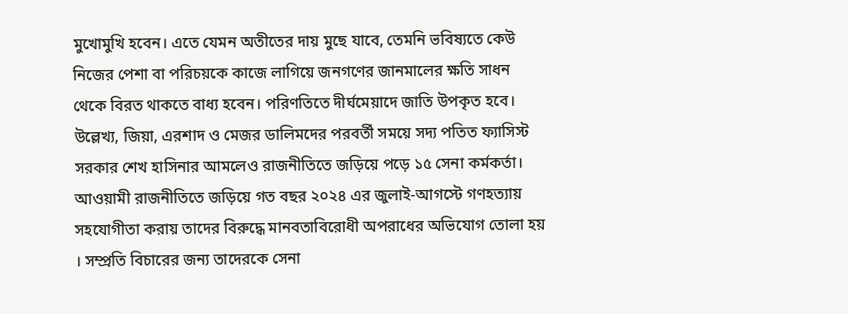মুখোমুখি হবেন। এতে যেমন অতীতের দায় মুছে যাবে, তেমনি ভবিষ্যতে কেউ নিজের পেশা বা পরিচয়কে কাজে লাগিয়ে জনগণের জানমালের ক্ষতি সাধন থেকে বিরত থাকতে বাধ্য হবেন। পরিণতিতে দীর্ঘমেয়াদে জাতি উপকৃত হবে। উল্লেখ্য, জিয়া, এরশাদ ও মেজর ডালিমদের পরবর্তী সময়ে সদ্য পতিত ফ্যাসিস্ট সরকার শেখ হাসিনার আমলেও রাজনীতিতে জড়িয়ে পড়ে ১৫ সেনা কর্মকর্তা। আওয়ামী রাজনীতিতে জড়িয়ে গত বছর ২০২৪ এর জুলাই-আগস্টে গণহত্যায় সহযোগীতা করায় তাদের বিরুদ্ধে মানবতাবিরোধী অপরাধের অভিযোগ তোলা হয় । সম্প্রতি বিচারের জন্য তাদেরকে সেনা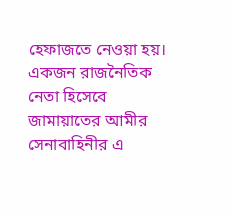হেফাজতে নেওয়া হয়। একজন রাজনৈতিক নেতা হিসেবে জামায়াতের আমীর সেনাবাহিনীর এ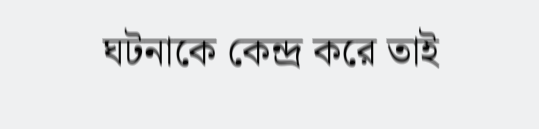ঘটনাকে কেন্দ্র করে তাই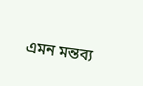এমন মন্তব্য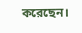করেছেন।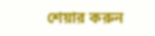শেয়ার করুন